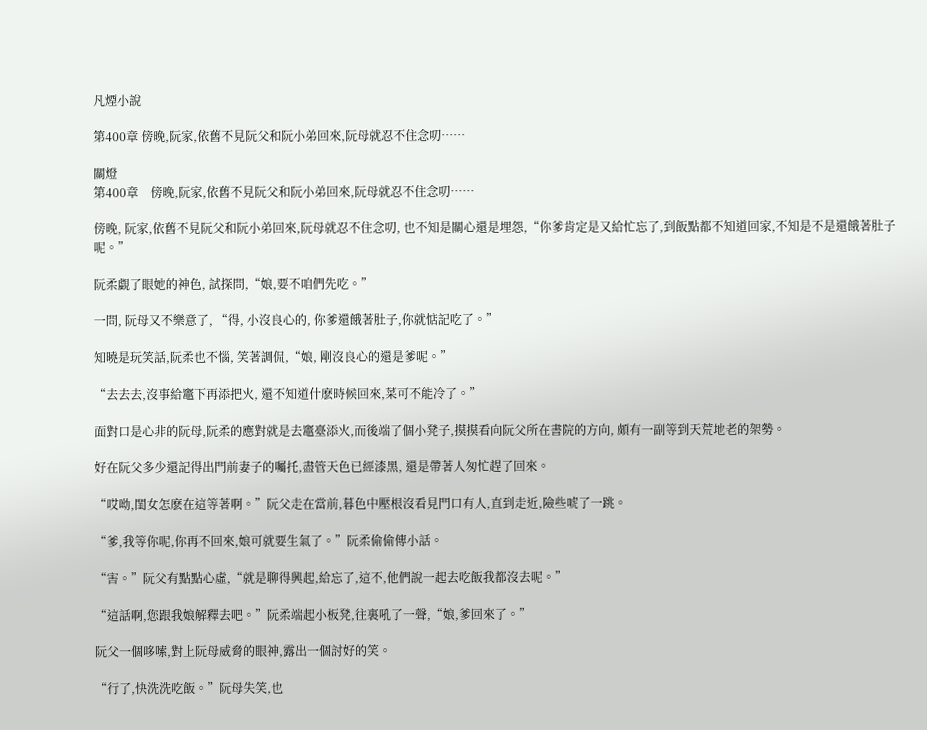凡煙小說

第400章 傍晚,阮家,依舊不見阮父和阮小弟回來,阮母就忍不住念叨……

關燈
第400章    傍晚,阮家,依舊不見阮父和阮小弟回來,阮母就忍不住念叨……

傍晚, 阮家,依舊不見阮父和阮小弟回來,阮母就忍不住念叨, 也不知是關心還是埋怨,“你爹肯定是又給忙忘了,到飯點都不知道回家,不知是不是還餓著肚子呢。”

阮柔覷了眼她的神色, 試探問,“娘,要不咱們先吃。”

一問, 阮母又不樂意了, “得, 小沒良心的, 你爹還餓著肚子,你就惦記吃了。”

知曉是玩笑話,阮柔也不惱, 笑著調侃,“娘, 剛沒良心的還是爹呢。”

“去去去,沒事給竈下再添把火, 還不知道什麽時候回來,菜可不能冷了。”

面對口是心非的阮母,阮柔的應對就是去竈臺添火,而後端了個小凳子,摸摸看向阮父所在書院的方向, 頗有一副等到天荒地老的架勢。

好在阮父多少還記得出門前妻子的囑托,盡管天色已經漆黑, 還是帶著人匆忙趕了回來。

“哎呦,閨女怎麽在這等著啊。”阮父走在當前,暮色中壓根沒看見門口有人,直到走近,險些唬了一跳。

“爹,我等你呢,你再不回來,娘可就要生氣了。”阮柔偷偷傳小話。

“害。”阮父有點點心虛,“就是聊得興起,給忘了,這不,他們說一起去吃飯我都沒去呢。”

“這話啊,您跟我娘解釋去吧。”阮柔端起小板凳,往裏吼了一聲,“娘,爹回來了。”

阮父一個哆嗦,對上阮母威脅的眼神,露出一個討好的笑。

“行了,快洗洗吃飯。”阮母失笑,也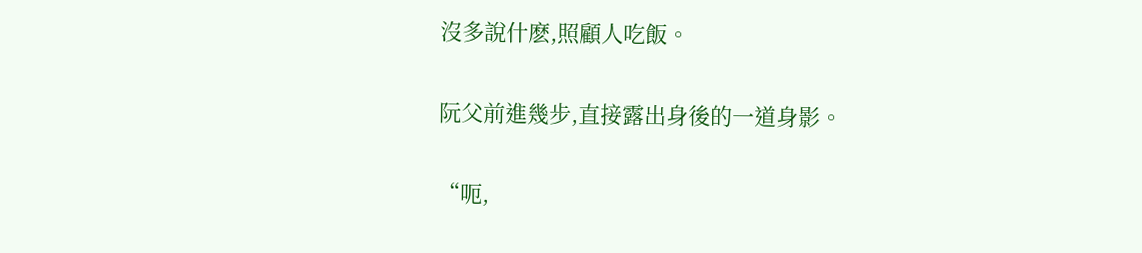沒多說什麽,照顧人吃飯。

阮父前進幾步,直接露出身後的一道身影。

“呃,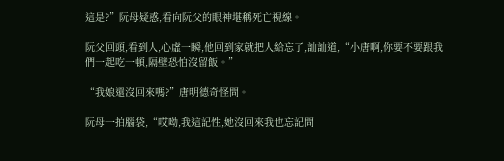這是?”阮母疑惑,看向阮父的眼神堪稱死亡視線。

阮父回頭,看到人,心虛一瞬,他回到家就把人給忘了,訕訕道,“小唐啊,你要不要跟我們一起吃一頓,隔壁恐怕沒留飯。”

“我娘還沒回來嗎?”唐明德奇怪問。

阮母一拍腦袋,“哎呦,我這記性,她沒回來我也忘記問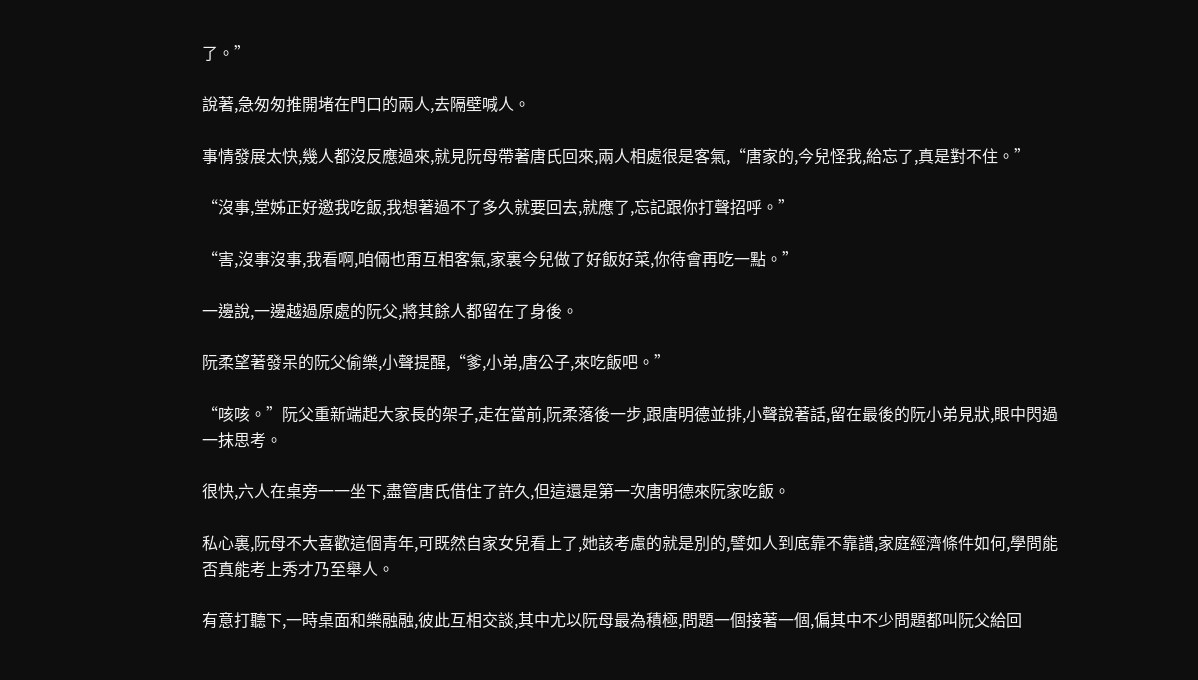了。”

說著,急匆匆推開堵在門口的兩人,去隔壁喊人。

事情發展太快,幾人都沒反應過來,就見阮母帶著唐氏回來,兩人相處很是客氣,“唐家的,今兒怪我,給忘了,真是對不住。”

“沒事,堂姊正好邀我吃飯,我想著過不了多久就要回去,就應了,忘記跟你打聲招呼。”

“害,沒事沒事,我看啊,咱倆也甭互相客氣,家裏今兒做了好飯好菜,你待會再吃一點。”

一邊說,一邊越過原處的阮父,將其餘人都留在了身後。

阮柔望著發呆的阮父偷樂,小聲提醒,“爹,小弟,唐公子,來吃飯吧。”

“咳咳。”阮父重新端起大家長的架子,走在當前,阮柔落後一步,跟唐明德並排,小聲說著話,留在最後的阮小弟見狀,眼中閃過一抹思考。

很快,六人在桌旁一一坐下,盡管唐氏借住了許久,但這還是第一次唐明德來阮家吃飯。

私心裏,阮母不大喜歡這個青年,可既然自家女兒看上了,她該考慮的就是別的,譬如人到底靠不靠譜,家庭經濟條件如何,學問能否真能考上秀才乃至舉人。

有意打聽下,一時桌面和樂融融,彼此互相交談,其中尤以阮母最為積極,問題一個接著一個,偏其中不少問題都叫阮父給回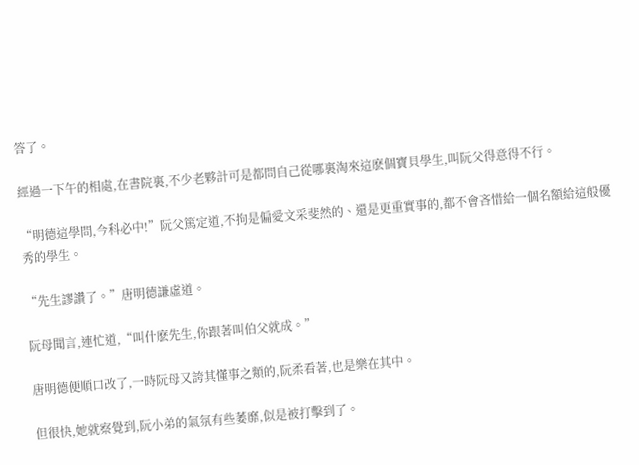答了。

經過一下午的相處,在書院裏,不少老夥計可是都問自己從哪裏淘來這麽個寶貝學生,叫阮父得意得不行。

“明德這學問,今科必中!”阮父篤定道,不拘是偏愛文采斐然的、還是更重實事的,都不會吝惜給一個名額給這般優秀的學生。

“先生謬讚了。”唐明德謙虛道。

阮母聞言,連忙道,“叫什麽先生,你跟著叫伯父就成。”

唐明德便順口改了,一時阮母又誇其懂事之類的,阮柔看著,也是樂在其中。

但很快,她就察覺到,阮小弟的氣氛有些萎靡,似是被打擊到了。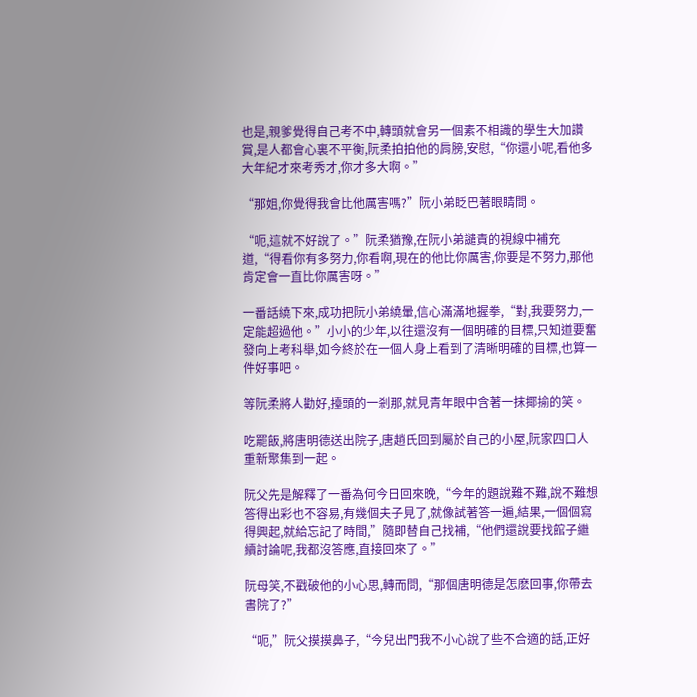也是,親爹覺得自己考不中,轉頭就會另一個素不相識的學生大加讚賞,是人都會心裏不平衡,阮柔拍拍他的肩膀,安慰,“你還小呢,看他多大年紀才來考秀才,你才多大啊。”

“那姐,你覺得我會比他厲害嗎?”阮小弟眨巴著眼睛問。

“呃,這就不好說了。”阮柔猶豫,在阮小弟譴責的視線中補充道,“得看你有多努力,你看啊,現在的他比你厲害,你要是不努力,那他肯定會一直比你厲害呀。”

一番話繞下來,成功把阮小弟繞暈,信心滿滿地握拳,“對,我要努力,一定能超過他。”小小的少年,以往還沒有一個明確的目標,只知道要奮發向上考科舉,如今終於在一個人身上看到了清晰明確的目標,也算一件好事吧。

等阮柔將人勸好,擡頭的一剎那,就見青年眼中含著一抹揶揄的笑。

吃罷飯,將唐明德送出院子,唐趙氏回到屬於自己的小屋,阮家四口人重新聚集到一起。

阮父先是解釋了一番為何今日回來晚,“今年的題說難不難,說不難想答得出彩也不容易,有幾個夫子見了,就像試著答一遍,結果,一個個寫得興起,就給忘記了時間,”隨即替自己找補,“他們還說要找館子繼續討論呢,我都沒答應,直接回來了。”

阮母笑,不戳破他的小心思,轉而問,“那個唐明德是怎麽回事,你帶去書院了?”

“呃,”阮父摸摸鼻子,“今兒出門我不小心說了些不合適的話,正好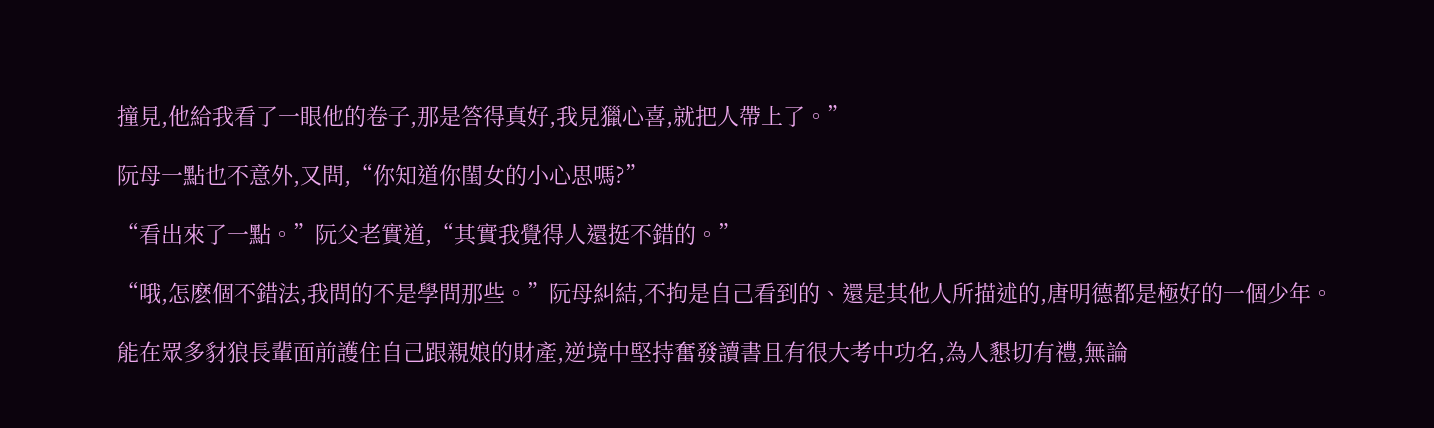撞見,他給我看了一眼他的卷子,那是答得真好,我見獵心喜,就把人帶上了。”

阮母一點也不意外,又問,“你知道你閨女的小心思嗎?”

“看出來了一點。”阮父老實道,“其實我覺得人還挺不錯的。”

“哦,怎麽個不錯法,我問的不是學問那些。”阮母糾結,不拘是自己看到的、還是其他人所描述的,唐明德都是極好的一個少年。

能在眾多豺狼長輩面前護住自己跟親娘的財產,逆境中堅持奮發讀書且有很大考中功名,為人懇切有禮,無論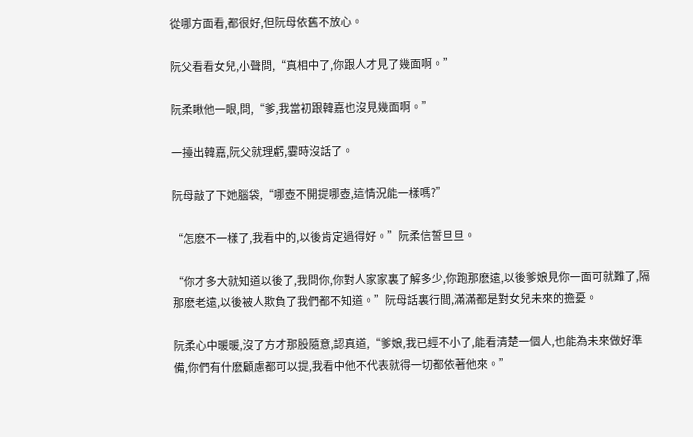從哪方面看,都很好,但阮母依舊不放心。

阮父看看女兒,小聲問,“真相中了,你跟人才見了幾面啊。”

阮柔瞅他一眼,問,“爹,我當初跟韓嘉也沒見幾面啊。”

一擡出韓嘉,阮父就理虧,霎時沒話了。

阮母敲了下她腦袋,“哪壺不開提哪壺,這情況能一樣嗎?”

“怎麽不一樣了,我看中的,以後肯定過得好。”阮柔信誓旦旦。

“你才多大就知道以後了,我問你,你對人家家裏了解多少,你跑那麽遠,以後爹娘見你一面可就難了,隔那麽老遠,以後被人欺負了我們都不知道。”阮母話裏行間,滿滿都是對女兒未來的擔憂。

阮柔心中暖暖,沒了方才那股隨意,認真道,“爹娘,我已經不小了,能看清楚一個人,也能為未來做好準備,你們有什麽顧慮都可以提,我看中他不代表就得一切都依著他來。”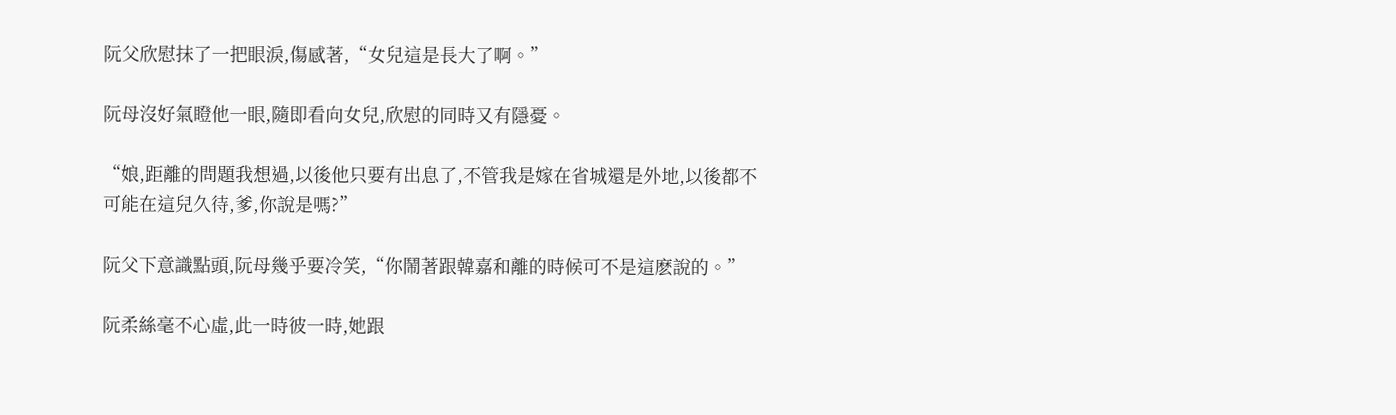阮父欣慰抹了一把眼淚,傷感著,“女兒這是長大了啊。”

阮母沒好氣瞪他一眼,隨即看向女兒,欣慰的同時又有隱憂。

“娘,距離的問題我想過,以後他只要有出息了,不管我是嫁在省城還是外地,以後都不可能在這兒久待,爹,你說是嗎?”

阮父下意識點頭,阮母幾乎要冷笑,“你鬧著跟韓嘉和離的時候可不是這麽說的。”

阮柔絲毫不心虛,此一時彼一時,她跟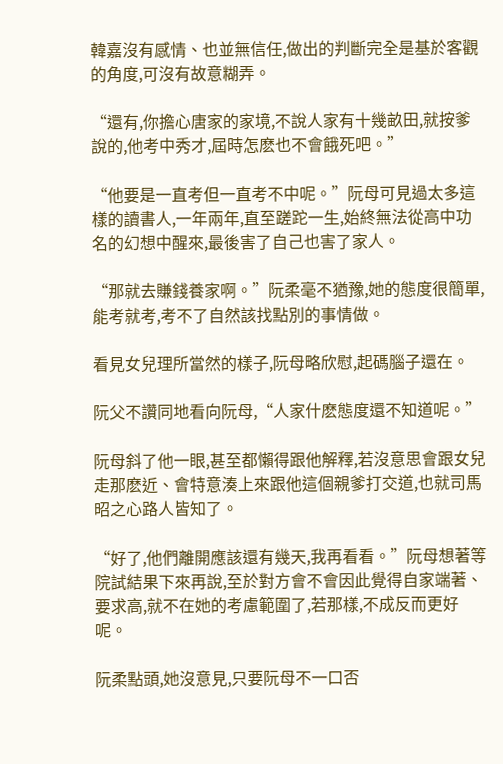韓嘉沒有感情、也並無信任,做出的判斷完全是基於客觀的角度,可沒有故意糊弄。

“還有,你擔心唐家的家境,不說人家有十幾畝田,就按爹說的,他考中秀才,屆時怎麽也不會餓死吧。”

“他要是一直考但一直考不中呢。”阮母可見過太多這樣的讀書人,一年兩年,直至蹉跎一生,始終無法從高中功名的幻想中醒來,最後害了自己也害了家人。

“那就去賺錢養家啊。”阮柔毫不猶豫,她的態度很簡單,能考就考,考不了自然該找點別的事情做。

看見女兒理所當然的樣子,阮母略欣慰,起碼腦子還在。

阮父不讚同地看向阮母,“人家什麽態度還不知道呢。”

阮母斜了他一眼,甚至都懶得跟他解釋,若沒意思會跟女兒走那麽近、會特意湊上來跟他這個親爹打交道,也就司馬昭之心路人皆知了。

“好了,他們離開應該還有幾天,我再看看。”阮母想著等院試結果下來再說,至於對方會不會因此覺得自家端著、要求高,就不在她的考慮範圍了,若那樣,不成反而更好呢。

阮柔點頭,她沒意見,只要阮母不一口否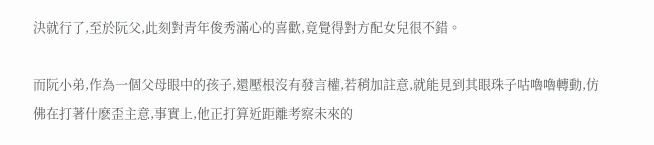決就行了,至於阮父,此刻對青年俊秀滿心的喜歡,竟覺得對方配女兒很不錯。

而阮小弟,作為一個父母眼中的孩子,還壓根沒有發言權,若稍加註意,就能見到其眼珠子咕嚕嚕轉動,仿佛在打著什麽歪主意,事實上,他正打算近距離考察未來的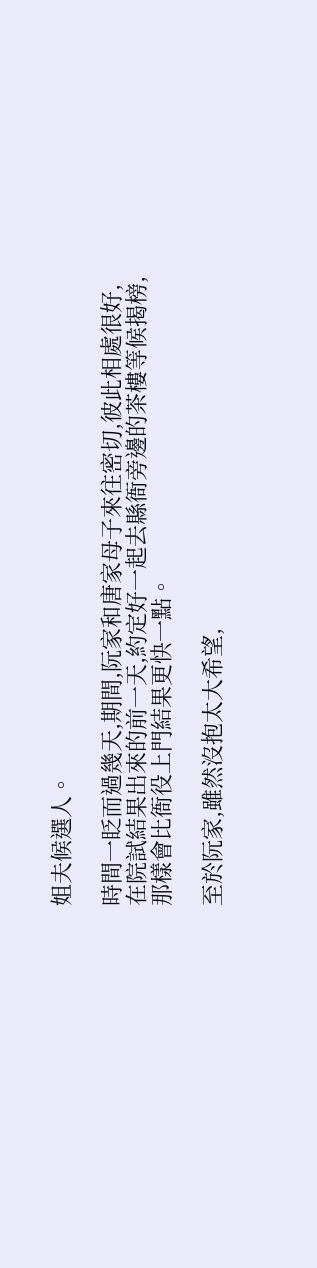姐夫候選人。

時間一眨而過幾天,期間,阮家和唐家母子來往密切,彼此相處很好,在院試結果出來的前一天,約定好一起去縣衙旁邊的茶樓等候揭榜,那樣會比衙役上門結果更快一點。

至於阮家,雖然沒抱太大希望,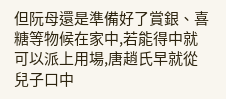但阮母還是準備好了賞銀、喜糖等物候在家中,若能得中就可以派上用場,唐趙氏早就從兒子口中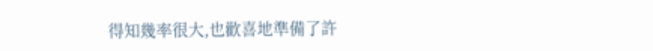得知幾率很大,也歡喜地準備了許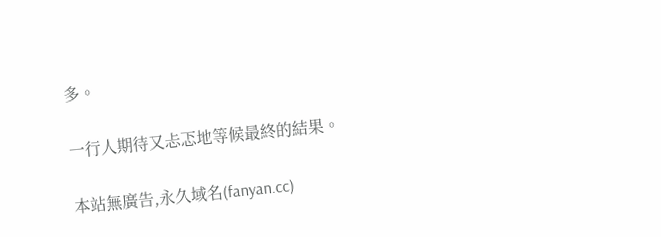多。

一行人期待又忐忑地等候最終的結果。

本站無廣告,永久域名(fanyan.cc)